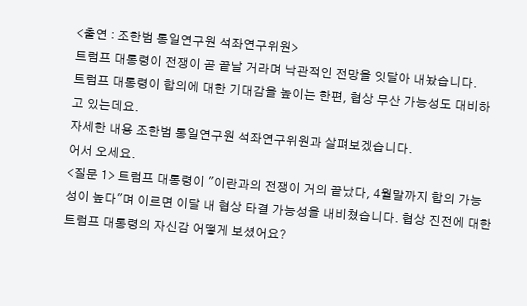<출연 : 조한범 통일연구원 석좌연구위원>
트럼프 대통령이 전쟁이 곧 끝날 거라며 낙관적인 전망을 잇달아 내놨습니다.
트럼프 대통령이 합의에 대한 기대감을 높이는 한편, 협상 무산 가능성도 대비하고 있는데요.
자세한 내용 조한범 통일연구원 석좌연구위원과 살펴보겠습니다.
어서 오세요.
<질문 1> 트럼프 대통령이 "이란과의 전쟁이 거의 끝났다, 4월말까지 합의 가능성이 높다"며 이르면 이달 내 협상 타결 가능성을 내비쳤습니다. 협상 진전에 대한 트럼프 대통령의 자신감 어떻게 보셨어요?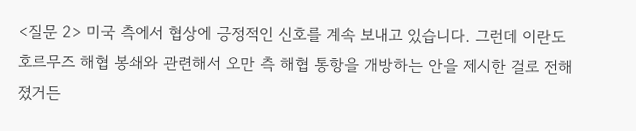<질문 2> 미국 측에서 협상에 긍정적인 신호를 계속 보내고 있습니다. 그런데 이란도 호르무즈 해협 봉쇄와 관련해서 오만 측 해협 통항을 개방하는 안을 제시한 걸로 전해졌거든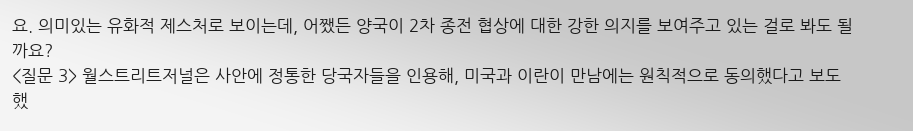요. 의미있는 유화적 제스처로 보이는데, 어쨌든 양국이 2차 종전 협상에 대한 강한 의지를 보여주고 있는 걸로 봐도 될까요?
<질문 3> 월스트리트저널은 사안에 정통한 당국자들을 인용해, 미국과 이란이 만남에는 원칙적으로 동의했다고 보도했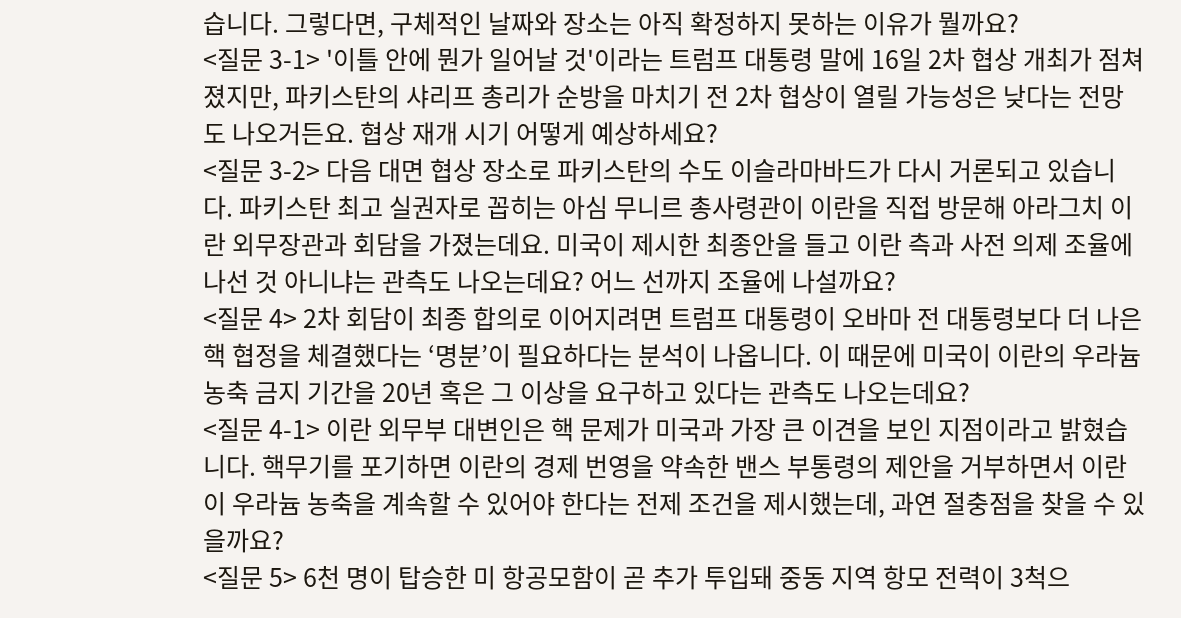습니다. 그렇다면, 구체적인 날짜와 장소는 아직 확정하지 못하는 이유가 뭘까요?
<질문 3-1> '이틀 안에 뭔가 일어날 것'이라는 트럼프 대통령 말에 16일 2차 협상 개최가 점쳐졌지만, 파키스탄의 샤리프 총리가 순방을 마치기 전 2차 협상이 열릴 가능성은 낮다는 전망도 나오거든요. 협상 재개 시기 어떻게 예상하세요?
<질문 3-2> 다음 대면 협상 장소로 파키스탄의 수도 이슬라마바드가 다시 거론되고 있습니다. 파키스탄 최고 실권자로 꼽히는 아심 무니르 총사령관이 이란을 직접 방문해 아라그치 이란 외무장관과 회담을 가졌는데요. 미국이 제시한 최종안을 들고 이란 측과 사전 의제 조율에 나선 것 아니냐는 관측도 나오는데요? 어느 선까지 조율에 나설까요?
<질문 4> 2차 회담이 최종 합의로 이어지려면 트럼프 대통령이 오바마 전 대통령보다 더 나은 핵 협정을 체결했다는 ‘명분’이 필요하다는 분석이 나옵니다. 이 때문에 미국이 이란의 우라늄 농축 금지 기간을 20년 혹은 그 이상을 요구하고 있다는 관측도 나오는데요?
<질문 4-1> 이란 외무부 대변인은 핵 문제가 미국과 가장 큰 이견을 보인 지점이라고 밝혔습니다. 핵무기를 포기하면 이란의 경제 번영을 약속한 밴스 부통령의 제안을 거부하면서 이란이 우라늄 농축을 계속할 수 있어야 한다는 전제 조건을 제시했는데, 과연 절충점을 찾을 수 있을까요?
<질문 5> 6천 명이 탑승한 미 항공모함이 곧 추가 투입돼 중동 지역 항모 전력이 3척으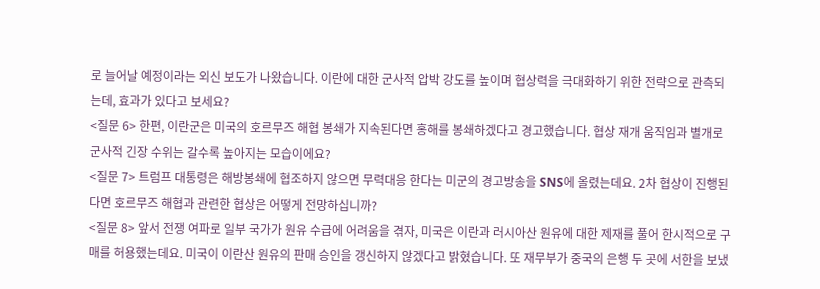로 늘어날 예정이라는 외신 보도가 나왔습니다. 이란에 대한 군사적 압박 강도를 높이며 협상력을 극대화하기 위한 전략으로 관측되는데, 효과가 있다고 보세요?
<질문 6> 한편, 이란군은 미국의 호르무즈 해협 봉쇄가 지속된다면 홍해를 봉쇄하겠다고 경고했습니다. 협상 재개 움직임과 별개로 군사적 긴장 수위는 갈수록 높아지는 모습이에요?
<질문 7> 트럼프 대통령은 해방봉쇄에 협조하지 않으면 무력대응 한다는 미군의 경고방송을 SNS에 올렸는데요. 2차 협상이 진행된다면 호르무즈 해협과 관련한 협상은 어떻게 전망하십니까?
<질문 8> 앞서 전쟁 여파로 일부 국가가 원유 수급에 어려움을 겪자, 미국은 이란과 러시아산 원유에 대한 제재를 풀어 한시적으로 구매를 허용했는데요. 미국이 이란산 원유의 판매 승인을 갱신하지 않겠다고 밝혔습니다. 또 재무부가 중국의 은행 두 곳에 서한을 보냈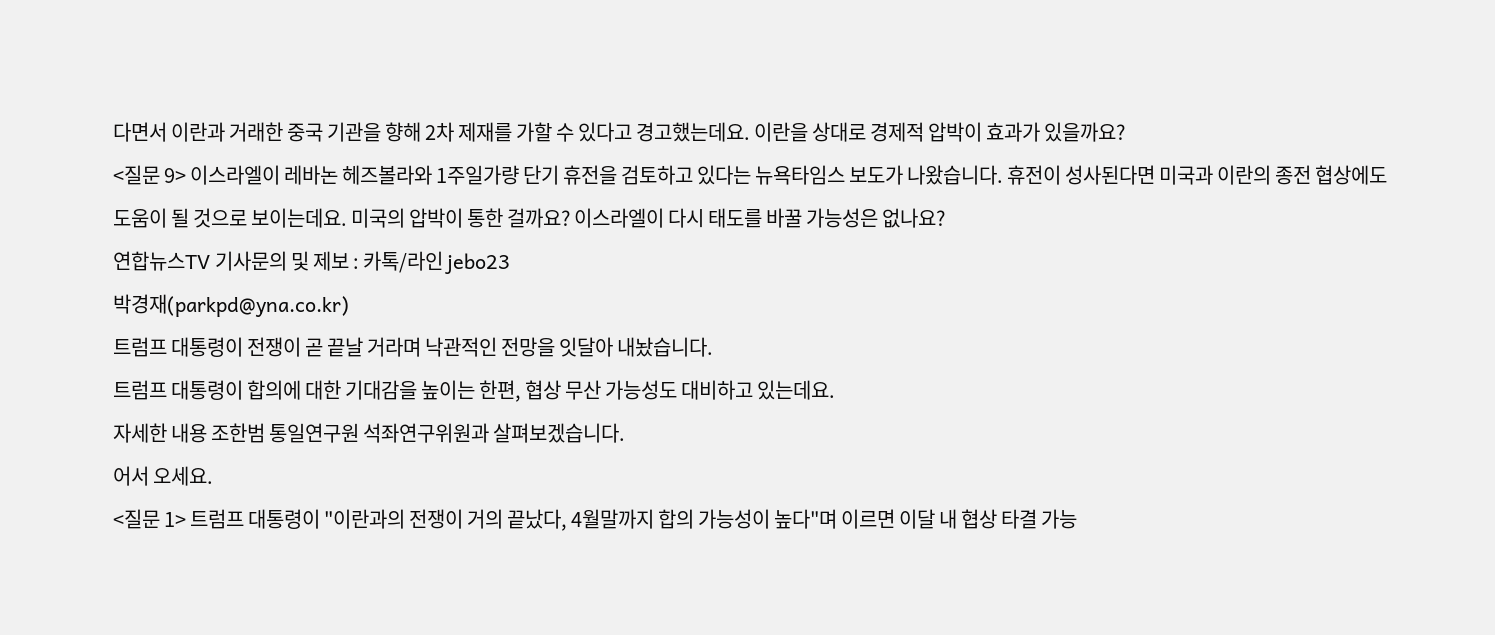다면서 이란과 거래한 중국 기관을 향해 2차 제재를 가할 수 있다고 경고했는데요. 이란을 상대로 경제적 압박이 효과가 있을까요?
<질문 9> 이스라엘이 레바논 헤즈볼라와 1주일가량 단기 휴전을 검토하고 있다는 뉴욕타임스 보도가 나왔습니다. 휴전이 성사된다면 미국과 이란의 종전 협상에도 도움이 될 것으로 보이는데요. 미국의 압박이 통한 걸까요? 이스라엘이 다시 태도를 바꿀 가능성은 없나요?
연합뉴스TV 기사문의 및 제보 : 카톡/라인 jebo23
박경재(parkpd@yna.co.kr)
트럼프 대통령이 전쟁이 곧 끝날 거라며 낙관적인 전망을 잇달아 내놨습니다.
트럼프 대통령이 합의에 대한 기대감을 높이는 한편, 협상 무산 가능성도 대비하고 있는데요.
자세한 내용 조한범 통일연구원 석좌연구위원과 살펴보겠습니다.
어서 오세요.
<질문 1> 트럼프 대통령이 "이란과의 전쟁이 거의 끝났다, 4월말까지 합의 가능성이 높다"며 이르면 이달 내 협상 타결 가능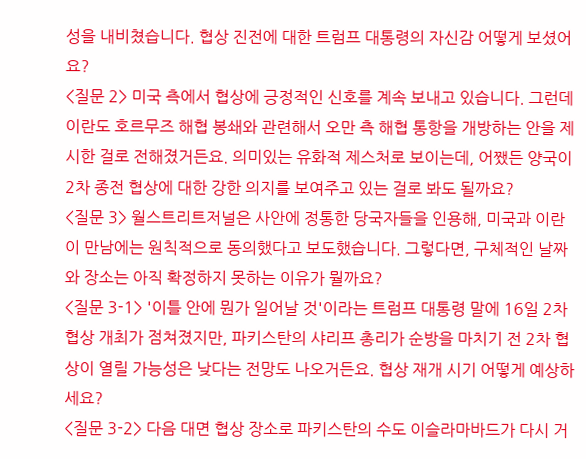성을 내비쳤습니다. 협상 진전에 대한 트럼프 대통령의 자신감 어떻게 보셨어요?
<질문 2> 미국 측에서 협상에 긍정적인 신호를 계속 보내고 있습니다. 그런데 이란도 호르무즈 해협 봉쇄와 관련해서 오만 측 해협 통항을 개방하는 안을 제시한 걸로 전해졌거든요. 의미있는 유화적 제스처로 보이는데, 어쨌든 양국이 2차 종전 협상에 대한 강한 의지를 보여주고 있는 걸로 봐도 될까요?
<질문 3> 월스트리트저널은 사안에 정통한 당국자들을 인용해, 미국과 이란이 만남에는 원칙적으로 동의했다고 보도했습니다. 그렇다면, 구체적인 날짜와 장소는 아직 확정하지 못하는 이유가 뭘까요?
<질문 3-1> '이틀 안에 뭔가 일어날 것'이라는 트럼프 대통령 말에 16일 2차 협상 개최가 점쳐졌지만, 파키스탄의 샤리프 총리가 순방을 마치기 전 2차 협상이 열릴 가능성은 낮다는 전망도 나오거든요. 협상 재개 시기 어떻게 예상하세요?
<질문 3-2> 다음 대면 협상 장소로 파키스탄의 수도 이슬라마바드가 다시 거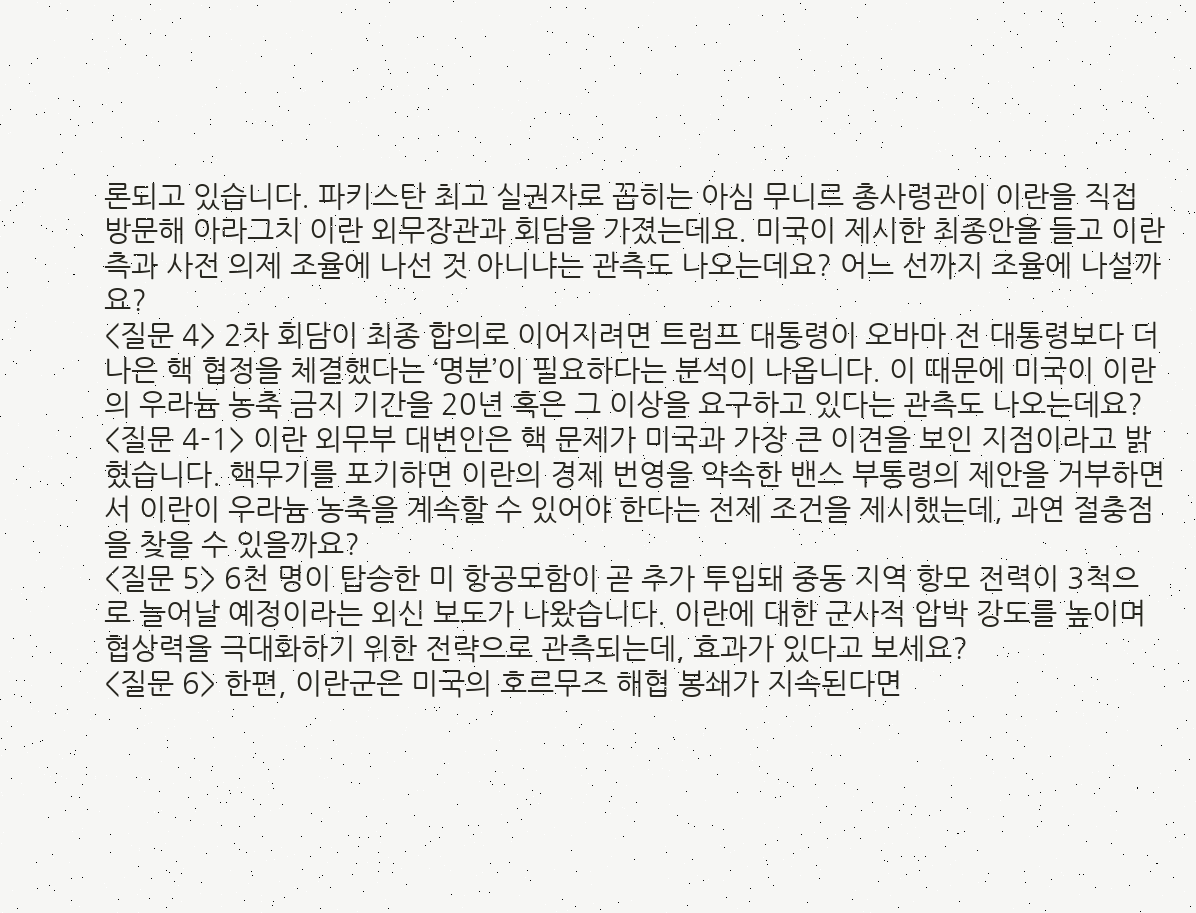론되고 있습니다. 파키스탄 최고 실권자로 꼽히는 아심 무니르 총사령관이 이란을 직접 방문해 아라그치 이란 외무장관과 회담을 가졌는데요. 미국이 제시한 최종안을 들고 이란 측과 사전 의제 조율에 나선 것 아니냐는 관측도 나오는데요? 어느 선까지 조율에 나설까요?
<질문 4> 2차 회담이 최종 합의로 이어지려면 트럼프 대통령이 오바마 전 대통령보다 더 나은 핵 협정을 체결했다는 ‘명분’이 필요하다는 분석이 나옵니다. 이 때문에 미국이 이란의 우라늄 농축 금지 기간을 20년 혹은 그 이상을 요구하고 있다는 관측도 나오는데요?
<질문 4-1> 이란 외무부 대변인은 핵 문제가 미국과 가장 큰 이견을 보인 지점이라고 밝혔습니다. 핵무기를 포기하면 이란의 경제 번영을 약속한 밴스 부통령의 제안을 거부하면서 이란이 우라늄 농축을 계속할 수 있어야 한다는 전제 조건을 제시했는데, 과연 절충점을 찾을 수 있을까요?
<질문 5> 6천 명이 탑승한 미 항공모함이 곧 추가 투입돼 중동 지역 항모 전력이 3척으로 늘어날 예정이라는 외신 보도가 나왔습니다. 이란에 대한 군사적 압박 강도를 높이며 협상력을 극대화하기 위한 전략으로 관측되는데, 효과가 있다고 보세요?
<질문 6> 한편, 이란군은 미국의 호르무즈 해협 봉쇄가 지속된다면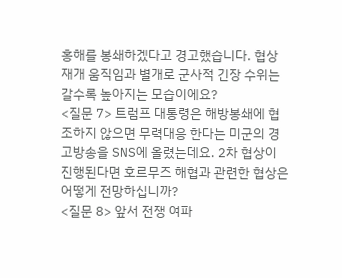홍해를 봉쇄하겠다고 경고했습니다. 협상 재개 움직임과 별개로 군사적 긴장 수위는 갈수록 높아지는 모습이에요?
<질문 7> 트럼프 대통령은 해방봉쇄에 협조하지 않으면 무력대응 한다는 미군의 경고방송을 SNS에 올렸는데요. 2차 협상이 진행된다면 호르무즈 해협과 관련한 협상은 어떻게 전망하십니까?
<질문 8> 앞서 전쟁 여파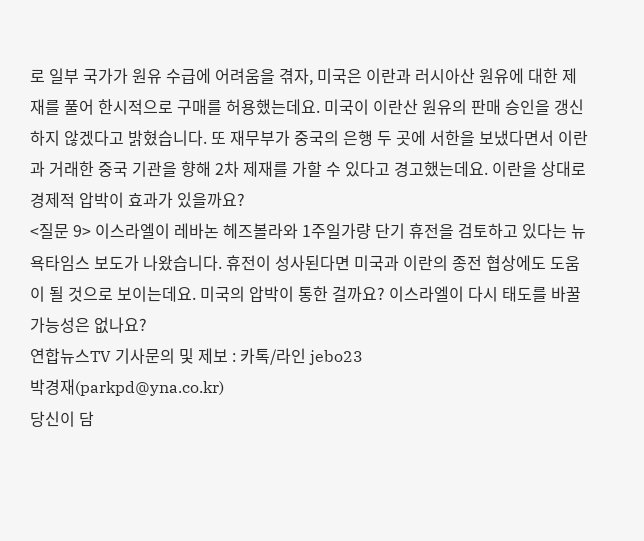로 일부 국가가 원유 수급에 어려움을 겪자, 미국은 이란과 러시아산 원유에 대한 제재를 풀어 한시적으로 구매를 허용했는데요. 미국이 이란산 원유의 판매 승인을 갱신하지 않겠다고 밝혔습니다. 또 재무부가 중국의 은행 두 곳에 서한을 보냈다면서 이란과 거래한 중국 기관을 향해 2차 제재를 가할 수 있다고 경고했는데요. 이란을 상대로 경제적 압박이 효과가 있을까요?
<질문 9> 이스라엘이 레바논 헤즈볼라와 1주일가량 단기 휴전을 검토하고 있다는 뉴욕타임스 보도가 나왔습니다. 휴전이 성사된다면 미국과 이란의 종전 협상에도 도움이 될 것으로 보이는데요. 미국의 압박이 통한 걸까요? 이스라엘이 다시 태도를 바꿀 가능성은 없나요?
연합뉴스TV 기사문의 및 제보 : 카톡/라인 jebo23
박경재(parkpd@yna.co.kr)
당신이 담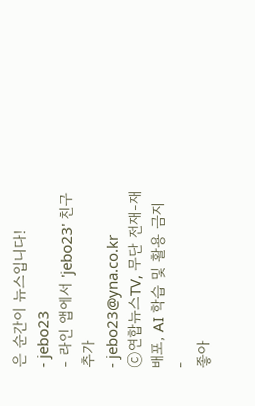은 순간이 뉴스입니다!
- jebo23
- 라인 앱에서 'jebo23' 친구 추가
- jebo23@yna.co.kr
ⓒ연합뉴스TV, 무단 전재-재배포, AI 학습 및 활용 금지
-
좋아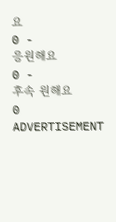요
0 -
응원해요
0 -
후속 원해요
0
ADVERTISEMENT